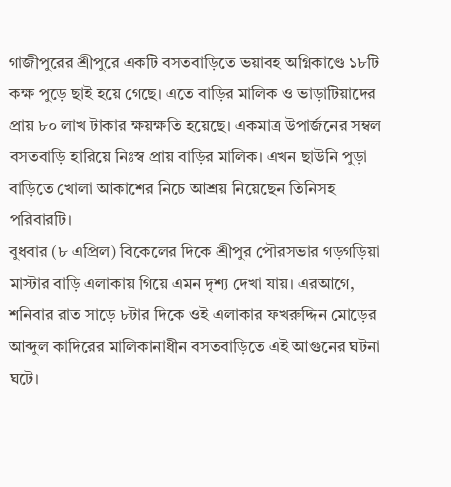গাজীপুরের শ্রীপুরে একটি বসতবাড়িতে ভয়াবহ অগ্নিকাণ্ডে ১৮টি কক্ষ পুড়ে ছাই হয়ে গেছে। এতে বাড়ির মালিক ও ভাড়াটিয়াদের প্রায় ৮০ লাখ টাকার ক্ষয়ক্ষতি হয়েছে। একমাত্র উপার্জনের সম্বল বসতবাড়ি হারিয়ে নিঃস্ব প্রায় বাড়ির মালিক। এখন ছাউনি পুড়া বাড়িতে খোলা আকাশের নিচে আশ্রয় নিয়েছেন তিনিসহ পরিবারটি।
বুধবার (৮ এপ্রিল) বিকেলের দিকে শ্রীপুর পৌরসভার গড়গড়িয়া মাস্টার বাড়ি এলাকায় গিয়ে এমন দৃশ্য দেখা যায়। এরআগে, শনিবার রাত সাড়ে ৮টার দিকে ওই এলাকার ফখরুদ্দিন মোড়ের আব্দুল কাদিরের মালিকানাধীন বসতবাড়িতে এই আগুনের ঘটনা ঘটে।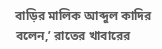বাড়ির মালিক আব্দুল কাদির বলেন,’ রাতের খাবারের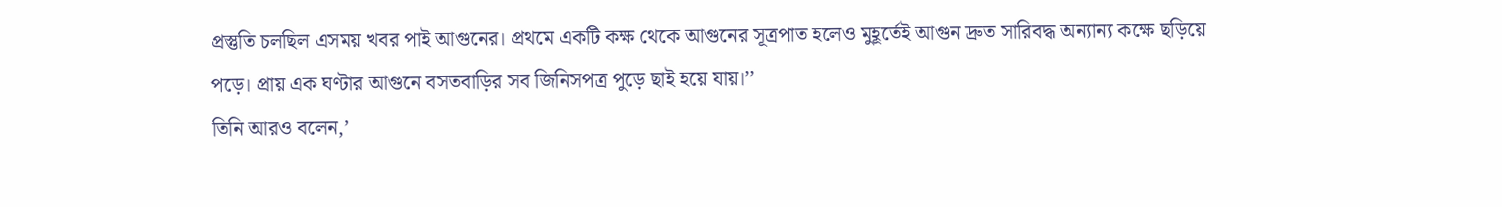প্রস্তুতি চলছিল এসময় খবর পাই আগুনের। প্রথমে একটি কক্ষ থেকে আগুনের সূত্রপাত হলেও মুহূর্তেই আগুন দ্রুত সারিবদ্ধ অন্যান্য কক্ষে ছড়িয়ে পড়ে। প্রায় এক ঘণ্টার আগুনে বসতবাড়ির সব জিনিসপত্র পুড়ে ছাই হয়ে যায়।’’
তিনি আরও বলেন,’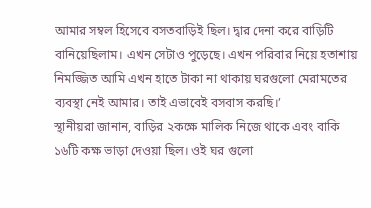আমার সম্বল হিসেবে বসতবাড়িই ছিল। দ্বার দেনা করে বাড়িটি বানিয়েছিলাম। এখন সেটাও পুড়েছে। এখন পরিবার নিয়ে হতাশায় নিমজ্জিত আমি এখন হাতে টাকা না থাকায় ঘরগুলো মেরামতের ব্যবস্থা নেই আমার। তাই এভাবেই বসবাস করছি।’
স্থানীয়রা জানান, বাড়ির ২কক্ষে মালিক নিজে থাকে এবং বাকি ১৬টি কক্ষ ভাড়া দেওয়া ছিল। ওই ঘর গুলো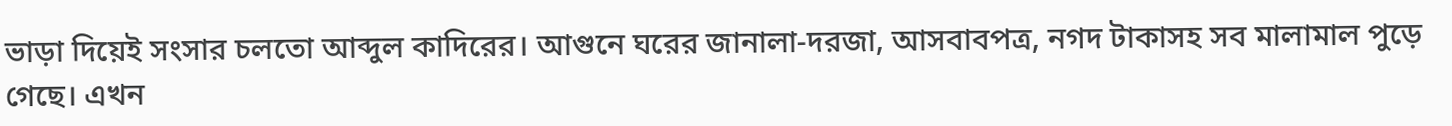ভাড়া দিয়েই সংসার চলতো আব্দুল কাদিরের। আগুনে ঘরের জানালা-দরজা, আসবাবপত্র, নগদ টাকাসহ সব মালামাল পুড়ে গেছে। এখন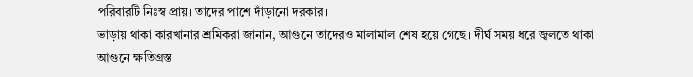পরিবারটি নিঃস্ব প্রায়। তাদের পাশে দাঁড়ানো দরকার।
ভাড়ায় থাকা কারখানার শ্রমিকরা জানান, আগুনে তাদেরও মালামাল শেষ হয়ে গেছে। দীর্ঘ সময় ধরে জ্বলতে থাকা আগুনে ক্ষতিগ্রস্ত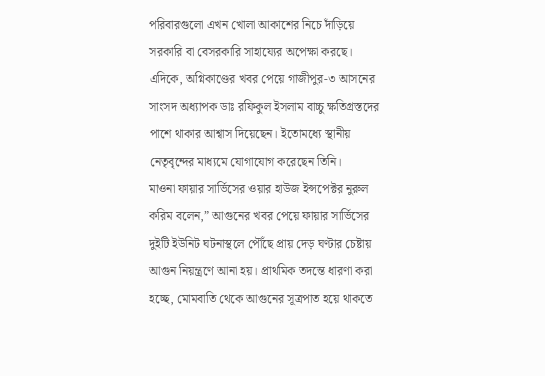পরিবারগুলো এখন খোলা আকাশের নিচে দাঁড়িয়ে সরকারি বা বেসরকারি সাহায্যের অপেক্ষা করছে।
এদিকে, অগ্নিকাণ্ডের খবর পেয়ে গাজীপুর-৩ আসনের সাংসদ অধ্যাপক ডাঃ রফিকুল ইসলাম বাচ্চু ক্ষতিগ্রস্তদের পাশে থাকার আশ্বাস দিয়েছেন। ইতোমধ্যে স্থানীয় নেতৃবৃন্দের মাধ্যমে যোগাযোগ করেছেন তিনি।
মাওনা ফায়ার সার্ভিসের ওয়ার হাউজ ইন্সপেক্টর নুরুল করিম বলেন,” আগুনের খবর পেয়ে ফায়ার সার্ভিসের দুইটি ইউনিট ঘটনাস্থলে পৌঁছে প্রায় দেড় ঘণ্টার চেষ্টায় আগুন নিয়ন্ত্রণে আনা হয়। প্রাথমিক তদন্তে ধারণা করা হচ্ছে, মোমবাতি থেকে আগুনের সূত্রপাত হয়ে থাকতে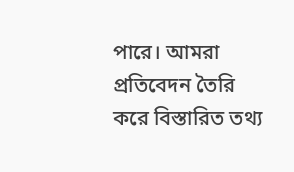পারে। আমরা প্রতিবেদন তৈরি করে বিস্তারিত তথ্য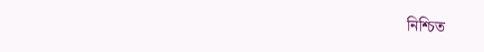নিশ্চিত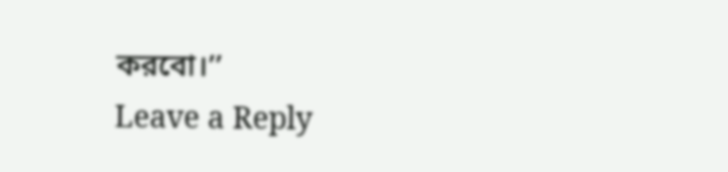করবো।’’
Leave a Reply